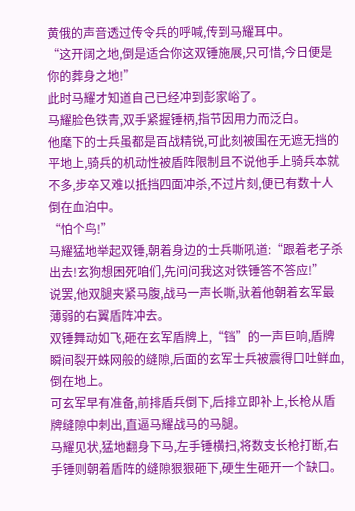黄俄的声音透过传令兵的呼喊,传到马耀耳中。
“这开阔之地,倒是适合你这双锤施展,只可惜,今日便是你的葬身之地!”
此时马耀才知道自己已经冲到彭家峪了。
马耀脸色铁青,双手紧握锤柄,指节因用力而泛白。
他麾下的士兵虽都是百战精锐,可此刻被围在无遮无挡的平地上,骑兵的机动性被盾阵限制且不说他手上骑兵本就不多,步卒又难以抵挡四面冲杀,不过片刻,便已有数十人倒在血泊中。
“怕个鸟!”
马耀猛地举起双锤,朝着身边的士兵嘶吼道:“跟着老子杀出去!玄狗想困死咱们,先问问我这对铁锤答不答应!”
说罢,他双腿夹紧马腹,战马一声长嘶,驮着他朝着玄军最薄弱的右翼盾阵冲去。
双锤舞动如飞,砸在玄军盾牌上,“铛”的一声巨响,盾牌瞬间裂开蛛网般的缝隙,后面的玄军士兵被震得口吐鲜血,倒在地上。
可玄军早有准备,前排盾兵倒下,后排立即补上,长枪从盾牌缝隙中刺出,直逼马耀战马的马腿。
马耀见状,猛地翻身下马,左手锤横扫,将数支长枪打断,右手锤则朝着盾阵的缝隙狠狠砸下,硬生生砸开一个缺口。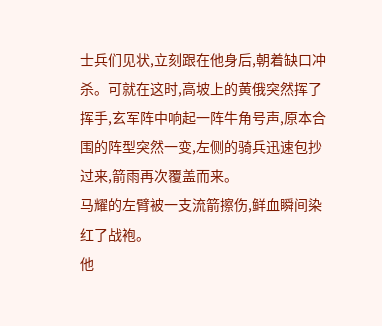士兵们见状,立刻跟在他身后,朝着缺口冲杀。可就在这时,高坡上的黄俄突然挥了挥手,玄军阵中响起一阵牛角号声,原本合围的阵型突然一变,左侧的骑兵迅速包抄过来,箭雨再次覆盖而来。
马耀的左臂被一支流箭擦伤,鲜血瞬间染红了战袍。
他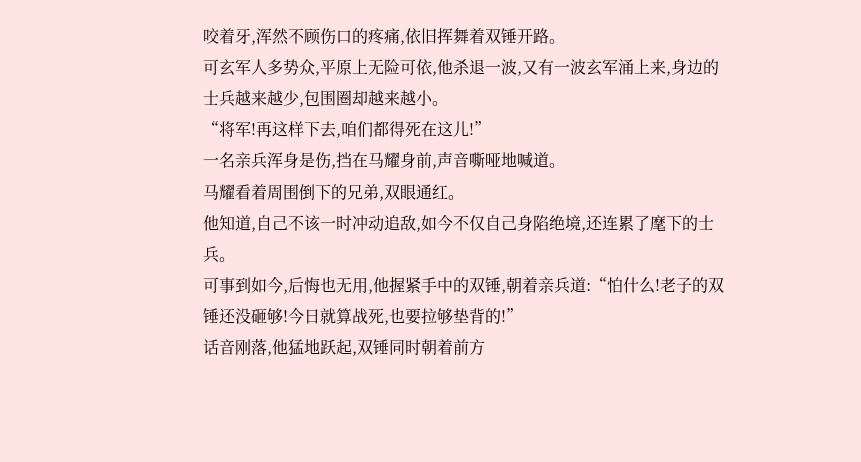咬着牙,浑然不顾伤口的疼痛,依旧挥舞着双锤开路。
可玄军人多势众,平原上无险可依,他杀退一波,又有一波玄军涌上来,身边的士兵越来越少,包围圈却越来越小。
“将军!再这样下去,咱们都得死在这儿!”
一名亲兵浑身是伤,挡在马耀身前,声音嘶哑地喊道。
马耀看着周围倒下的兄弟,双眼通红。
他知道,自己不该一时冲动追敌,如今不仅自己身陷绝境,还连累了麾下的士兵。
可事到如今,后悔也无用,他握紧手中的双锤,朝着亲兵道:“怕什么!老子的双锤还没砸够!今日就算战死,也要拉够垫背的!”
话音刚落,他猛地跃起,双锤同时朝着前方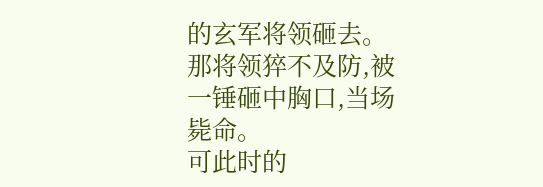的玄军将领砸去。
那将领猝不及防,被一锤砸中胸口,当场毙命。
可此时的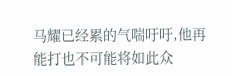马耀已经累的气喘吁吁,他再能打也不可能将如此众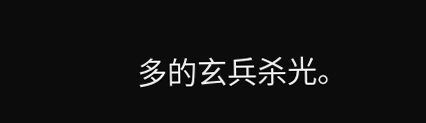多的玄兵杀光。